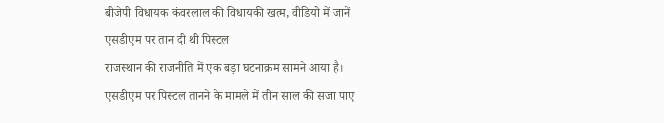बीजेपी विधायक कंवरलाल की विधायकी खत्म, वीडियो में जानें एसडीएम पर तान दी थी पिस्टल
राजस्थान की राजनीति में एक बड़ा घटनाक्रम सामने आया है। एसडीएम पर पिस्टल तानने के मामले में तीन साल की सजा पाए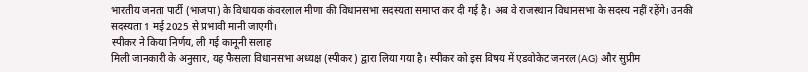भारतीय जनता पार्टी (भाजपा) के विधायक कंवरलाल मीणा की विधानसभा सदस्यता समाप्त कर दी गई है। अब वे राजस्थान विधानसभा के सदस्य नहीं रहेंगे। उनकी सदस्यता 1 मई 2025 से प्रभावी मानी जाएगी।
स्पीकर ने किया निर्णय, ली गई कानूनी सलाह
मिली जानकारी के अनुसार, यह फैसला विधानसभा अध्यक्ष (स्पीकर) द्वारा लिया गया है। स्पीकर को इस विषय में एडवोकेट जनरल (AG) और सुप्रीम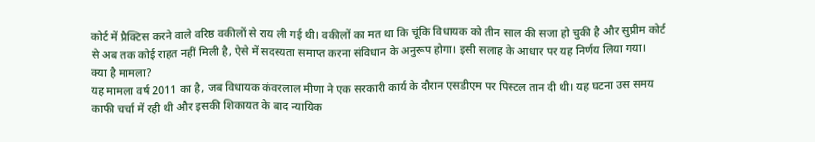कोर्ट में प्रैक्टिस करने वाले वरिष्ठ वकीलों से राय ली गई थी। वकीलों का मत था कि चूंकि विधायक को तीन साल की सजा हो चुकी है और सुप्रीम कोर्ट से अब तक कोई राहत नहीं मिली है, ऐसे में सदस्यता समाप्त करना संविधान के अनुरूप होगा। इसी सलाह के आधार पर यह निर्णय लिया गया।
क्या है मामला?
यह मामला वर्ष 2011 का है, जब विधायक कंवरलाल मीणा ने एक सरकारी कार्य के दौरान एसडीएम पर पिस्टल तान दी थी। यह घटना उस समय काफी चर्चा में रही थी और इसकी शिकायत के बाद न्यायिक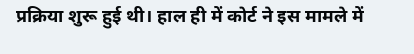प्रक्रिया शुरू हुई थी। हाल ही में कोर्ट ने इस मामले में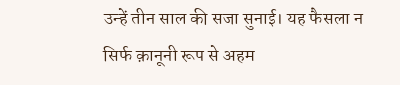उन्हें तीन साल की सजा सुनाई। यह फैसला न सिर्फ क़ानूनी रूप से अहम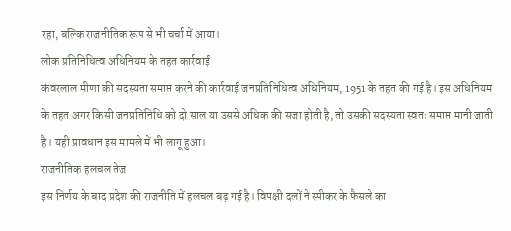रहा, बल्कि राजनीतिक रूप से भी चर्चा में आया।
लोक प्रतिनिधित्व अधिनियम के तहत कार्रवाई
कंवरलाल मीणा की सदस्यता समाप्त करने की कार्रवाई जनप्रतिनिधित्व अधिनियम, 1951 के तहत की गई है। इस अधिनियम के तहत अगर किसी जनप्रतिनिधि को दो साल या उससे अधिक की सजा होती है, तो उसकी सदस्यता स्वतः समाप्त मानी जाती है। यही प्रावधान इस मामले में भी लागू हुआ।
राजनीतिक हलचल तेज
इस निर्णय के बाद प्रदेश की राजनीति में हलचल बढ़ गई है। विपक्षी दलों ने स्पीकर के फैसले का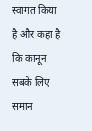स्वागत किया है और कहा है कि कानून सबके लिए समान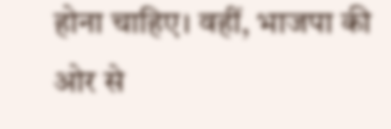होना चाहिए। वहीं, भाजपा की ओर से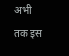अभी तक इस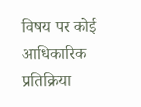विषय पर कोई आधिकारिक प्रतिक्रिया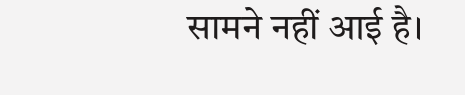सामने नहीं आई है।